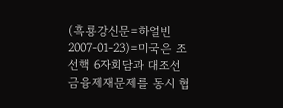(흑룡강신문=하얼빈 2007-01-23)=미국은 조선핵 6자회담과 대조선 금융제재문제를 동시 협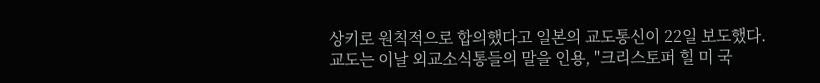상키로 원칙적으로 합의했다고 일본의 교도통신이 22일 보도했다.
교도는 이날 외교소식통들의 말을 인용, "크리스토퍼 힐 미 국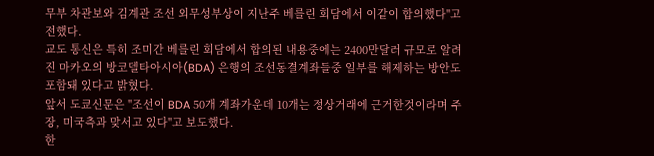무부 차관보와 김계관 조선 외무성부상이 지난주 베를린 회담에서 이같이 합의했다"고 전했다.
교도 통신은 특히 조미간 베를린 회담에서 합의된 내용중에는 2400만달러 규모로 알려진 마카오의 방코델타아시아(BDA) 은행의 조선동결계좌들중 일부를 해제하는 방안도 포함돼 있다고 밝혔다.
앞서 도쿄신문은 "조선이 BDA 50개 계좌가운데 10개는 정상거래에 근거한것이라며 주장, 미국측과 맞서고 있다"고 보도했다.
한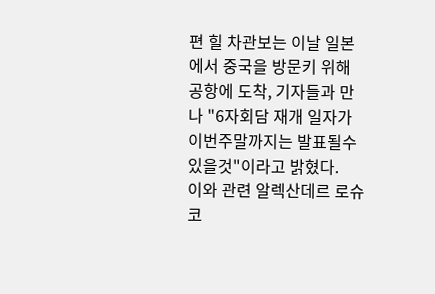편 힐 차관보는 이날 일본에서 중국을 방문키 위해 공항에 도착, 기자들과 만나 "6자회담 재개 일자가 이번주말까지는 발표될수 있을것"이라고 밝혔다.
이와 관련 알렉산데르 로슈코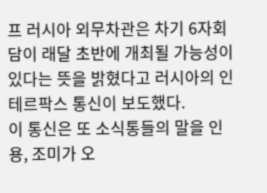프 러시아 외무차관은 차기 6자회담이 래달 초반에 개최될 가능성이 있다는 뜻을 밝혔다고 러시아의 인테르팍스 통신이 보도했다.
이 통신은 또 소식통들의 말을 인용, 조미가 오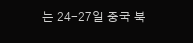는 24-27일 중국 북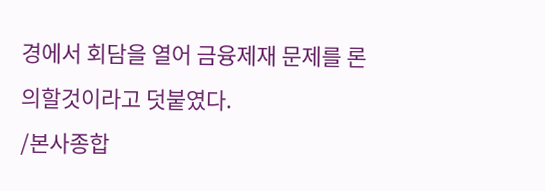경에서 회담을 열어 금융제재 문제를 론의할것이라고 덧붙였다.
/본사종합